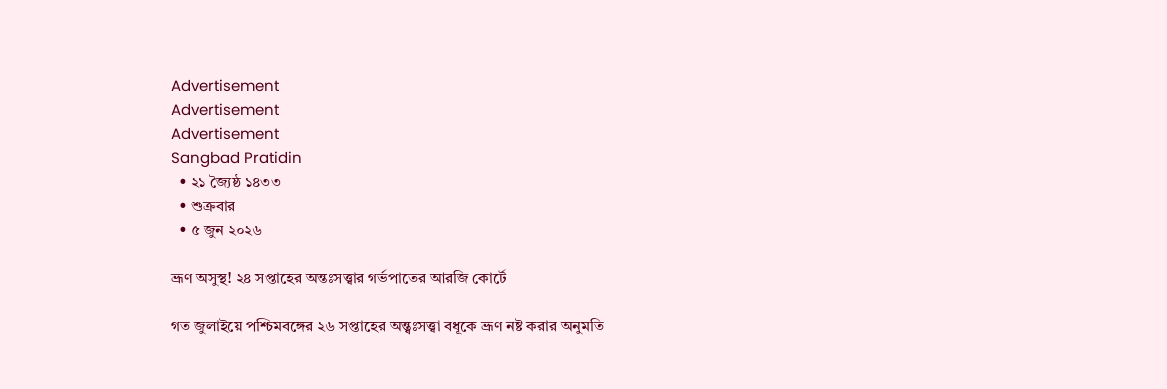Advertisement
Advertisement
Advertisement
Sangbad Pratidin
  • ২১ জ্যৈষ্ঠ ১৪৩৩
  • শুক্রবার
  • ৫ জুন ২০২৬

ভ্রূণ অসুস্থ! ২৪ সপ্তাহের অন্তঃসত্ত্বার গর্ভপাতের আরজি কোর্টে

গত জুলাইয়ে পশ্চিমবঙ্গের ২৬ সপ্তাহের অন্ত্বঃসত্ত্বা বধূকে ভ্রূণ নষ্ট করার অনুমতি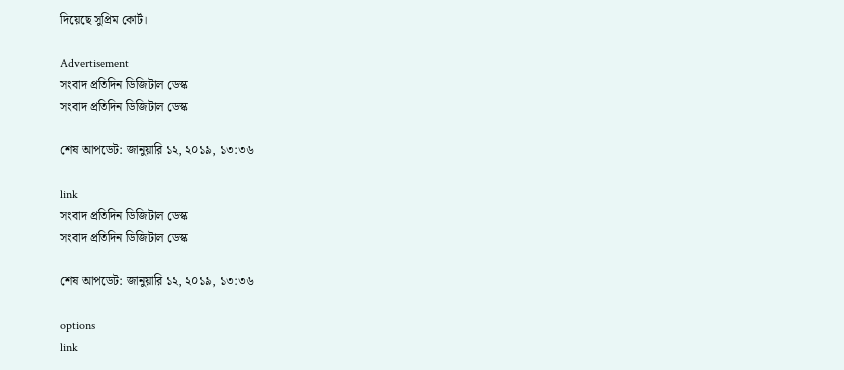দিয়েছে সুপ্রিম কোর্ট।

Advertisement
সংবাদ প্রতিদিন ডিজিটাল ডেস্ক
সংবাদ প্রতিদিন ডিজিটাল ডেস্ক

শেষ আপডেট: জানুয়ারি ১২, ২০১৯, ১৩:৩৬

link
সংবাদ প্রতিদিন ডিজিটাল ডেস্ক
সংবাদ প্রতিদিন ডিজিটাল ডেস্ক

শেষ আপডেট: জানুয়ারি ১২, ২০১৯, ১৩:৩৬

options
link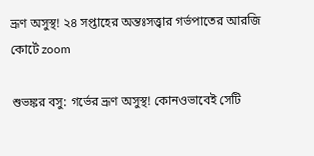ভ্রূণ অসুস্থ! ২৪ সপ্তাহের অন্তঃসত্ত্বার গর্ভপাতের আরজি কোর্টে zoom

শুভঙ্কর বসু: গর্ভের ভ্রূণ অসুস্থ! কোনওভাবেই সেটি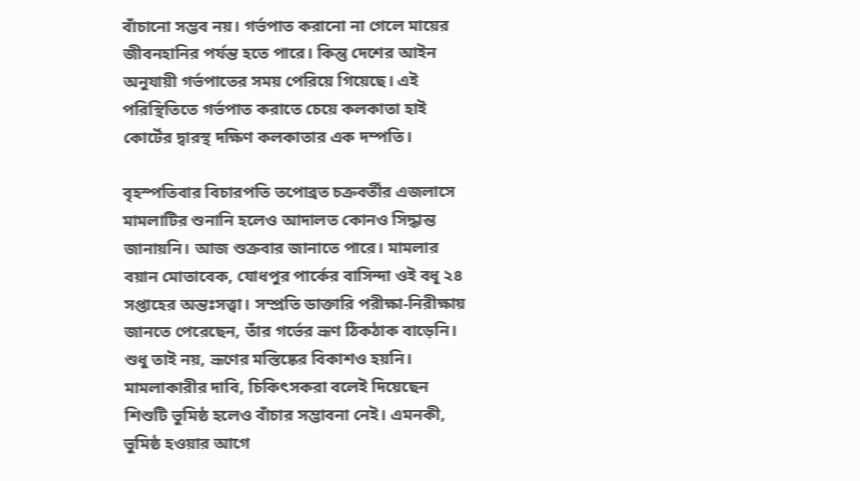বাঁচানো সম্ভব নয়। গর্ভপাত করানো না গেলে মায়ের জীবনহানির পর্যন্ত হতে পারে। কিন্তু দেশের আইন অনুযায়ী গর্ভপাতের সময় পেরিয়ে গিয়েছে। এই পরিস্থিতিতে গর্ভপাত করাতে চেয়ে কলকাতা হাই কোর্টের দ্বারস্থ দক্ষিণ কলকাতার এক দম্পতি।

বৃহস্পতিবার বিচারপতি তপোব্রত চক্রবর্তীর এজলাসে মামলাটির শুনানি হলেও আদালত কোনও সিদ্ধান্ত জানায়নি। আজ শুক্রবার জানাতে পারে। মামলার বয়ান মোতাবেক, যোধপুর পার্কের বাসিন্দা ওই বধূ ২৪ সপ্তাহের অন্তঃসত্ত্বা। সম্প্রতি ডাক্তারি পরীক্ষা-নিরীক্ষায় জানতে পেরেছেন, তাঁর গর্ভের ভ্রূণ ঠিকঠাক বাড়েনি। শুধু তাই নয়, ভ্রূণের মস্তিষ্কের বিকাশও হয়নি। মামলাকারীর দাবি, চিকিৎসকরা বলেই দিয়েছেন শিশুটি ভুমিষ্ঠ হলেও বাঁচার সম্ভাবনা নেই। এমনকী, ভুমিষ্ঠ হওয়ার আগে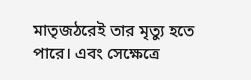মাতৃজঠরেই তার মৃত্যু হতে পারে। এবং সেক্ষেত্রে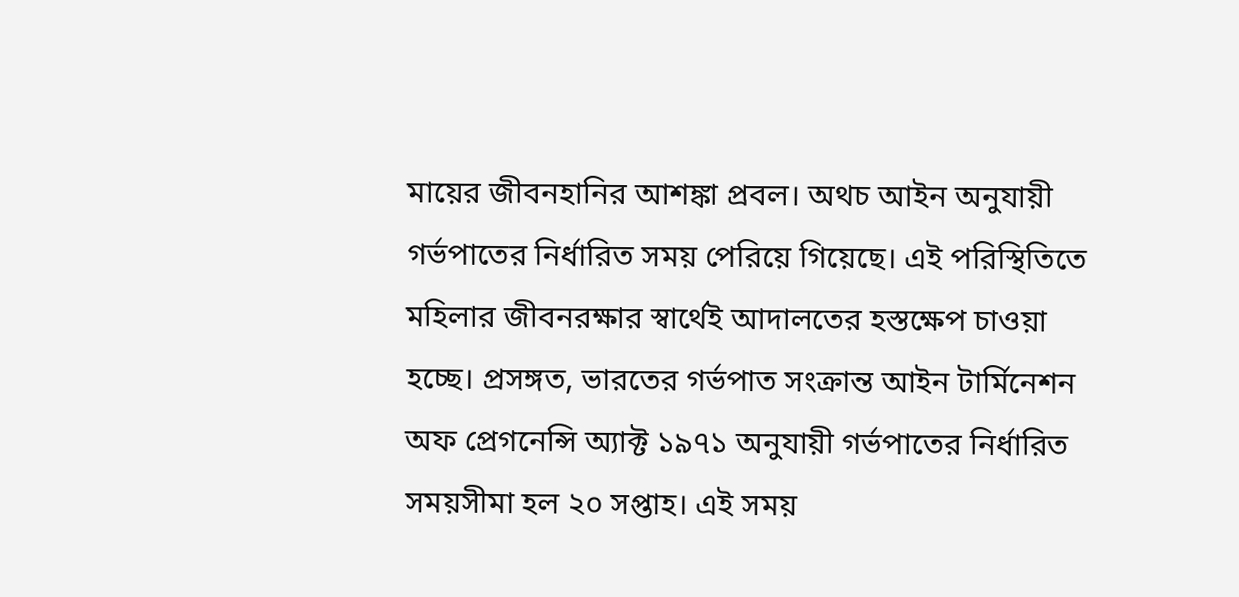মায়ের জীবনহানির আশঙ্কা প্রবল। অথচ আইন অনুযায়ী গর্ভপাতের নির্ধারিত সময় পেরিয়ে গিয়েছে। এই পরিস্থিতিতে মহিলার জীবনরক্ষার স্বার্থেই আদালতের হস্তক্ষেপ চাওয়া হচ্ছে। প্রসঙ্গত, ভারতের গর্ভপাত সংক্রান্ত আইন টার্মিনেশন অফ প্রেগনেন্সি অ্যাক্ট ১৯৭১ অনুযায়ী গর্ভপাতের নির্ধারিত সময়সীমা হল ২০ সপ্তাহ। এই সময়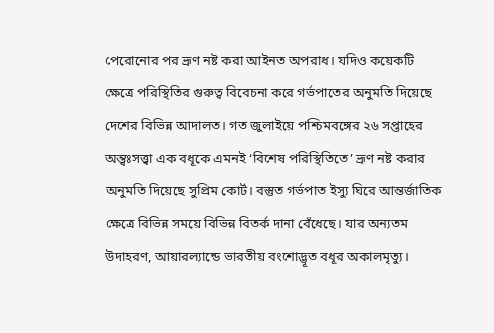পেরোনোর পর ভ্রূণ নষ্ট করা আইনত অপরাধ। যদিও কয়েকটি ক্ষেত্রে পরিস্থিতির গুরুত্ব বিবেচনা করে গর্ভপাতের অনুমতি দিয়েছে দেশের বিভিন্ন আদালত। গত জুলাইয়ে পশ্চিমবঙ্গের ২৬ সপ্তাহের অন্ত্বঃসত্ত্বা এক বধূকে এমনই ‘বিশেষ পরিস্থিতিতে’ ভ্রূণ নষ্ট করার অনুমতি দিয়েছে সুপ্রিম কোর্ট। বস্তুত গর্ভপাত ইস্যু ঘিরে আন্তর্জাতিক ক্ষেত্রে বিভিন্ন সময়ে বিভিন্ন বিতর্ক দানা বেঁধেছে। যার অন্যতম উদাহরণ, আয়ারল্যান্ডে ভারতীয় বংশোদ্ভূত বধূর অকালমৃত্যু।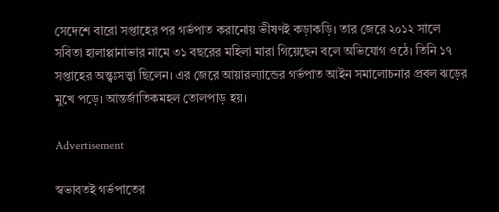সেদেশে বারো সপ্তাহের পর গর্ভপাত করানোয় ভীষণই কড়াকড়ি। তার জেরে ২০১২ সালে সবিতা হালাপ্পানাভার নামে ৩১ বছরের মহিলা মারা গিয়েছেন বলে অভিযোগ ওঠে। তিনি ১৭ সপ্তাহের অন্ত্বঃসত্ত্বা ছিলেন। এর জেরে আয়ারল্যান্ডের গর্ভপাত আইন সমালোচনার প্রবল ঝড়ের মুখে পড়ে। আন্তর্জাতিকমহল তোলপাড় হয়।

Advertisement

স্বভাবতই গর্ভপাতের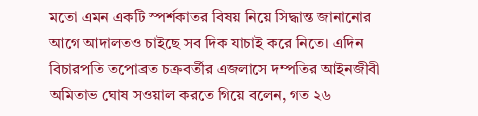মতো এমন একটি স্পর্শকাতর বিষয় নিয়ে সিদ্ধান্ত জানানোর আগে আদালতও চাইছে সব দিক যাচাই করে নিতে। এদিন বিচারপতি তপোব্রত চক্রবর্তীর এজলাসে দম্পতির আইনজীবী অমিতাভ ঘোষ সওয়াল করতে গিয়ে বলেন, গত ২৬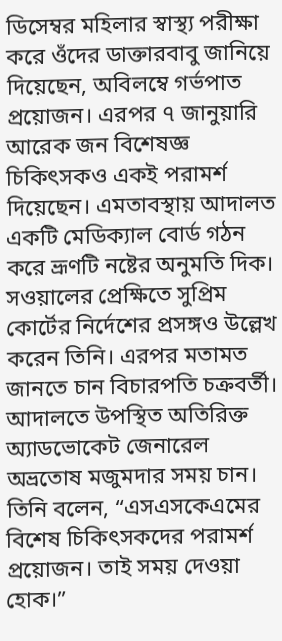ডিসেম্বর মহিলার স্বাস্থ্য পরীক্ষা করে ওঁদের ডাক্তারবাবু জানিয়ে দিয়েছেন, অবিলম্বে গর্ভপাত প্রয়োজন। এরপর ৭ জানুয়ারি আরেক জন বিশেষজ্ঞ চিকিৎসকও একই পরামর্শ দিয়েছেন। এমতাবস্থায় আদালত একটি মেডিক্যাল বোর্ড গঠন করে ভ্রূণটি নষ্টের অনুমতি দিক। সওয়ালের প্রেক্ষিতে সুপ্রিম কোর্টের নির্দেশের প্রসঙ্গও উল্লেখ করেন তিনি। এরপর মতামত জানতে চান বিচারপতি চক্রবর্তী। আদালতে উপস্থিত অতিরিক্ত অ্যাডভোকেট জেনারেল অভ্রতোষ মজুমদার সময় চান। তিনি বলেন, “এসএসকেএমের বিশেষ চিকিৎসকদের পরামর্শ প্রয়োজন। তাই সময় দেওয়া হোক।”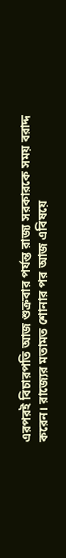এরপরই বিচারপতি আজ শুক্রবার পর্যন্ত রাজ্য সরকারকে সময় বরাদ্দ করেন। রাজ্যের মতামত শোনার পর আজ এবিষয়ে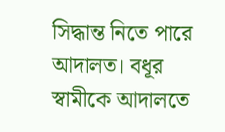সিদ্ধান্ত নিতে পারে আদালত। বধূর স্বামীকে আদালতে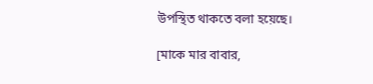উপস্থিত থাকতে বলা হয়েছে।

[মাকে মার বাবার,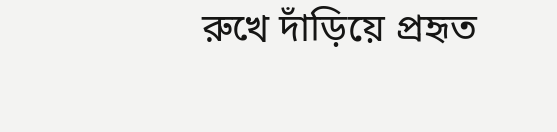রুখে দাঁড়িয়ে প্রহৃত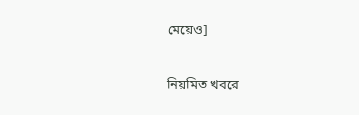মেয়েও]

নিয়মিত খবরে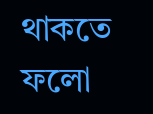থাকতে ফলো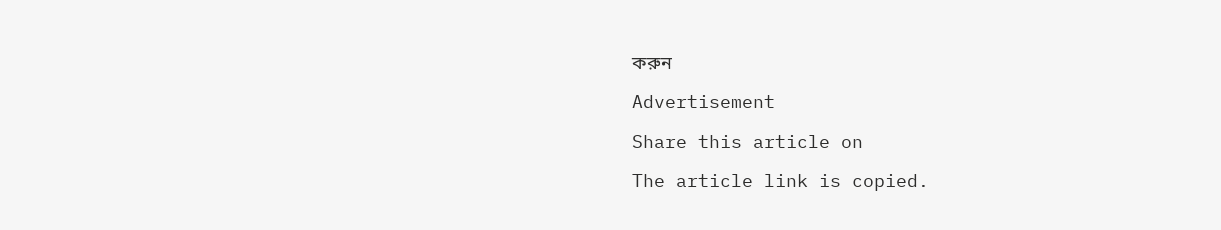করুন

Advertisement

Share this article on

The article link is copied.